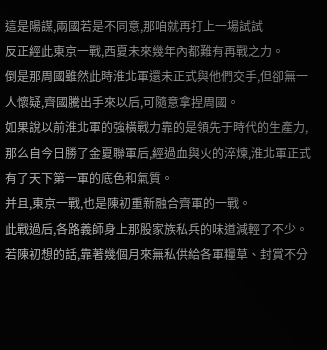這是陽謀,兩國若是不同意,那咱就再打上一場試試
反正經此東京一戰,西夏未來幾年內都難有再戰之力。
倒是那周國雖然此時淮北軍還未正式與他們交手,但卻無一人懷疑,齊國騰出手來以后,可隨意拿捏周國。
如果說以前淮北軍的強橫戰力靠的是領先于時代的生產力,那么自今日勝了金夏聯軍后,經過血與火的淬煉,淮北軍正式有了天下第一軍的底色和氣質。
并且,東京一戰,也是陳初重新融合齊軍的一戰。
此戰過后,各路義師身上那股家族私兵的味道減輕了不少。
若陳初想的話,靠著幾個月來無私供給各軍糧草、封賞不分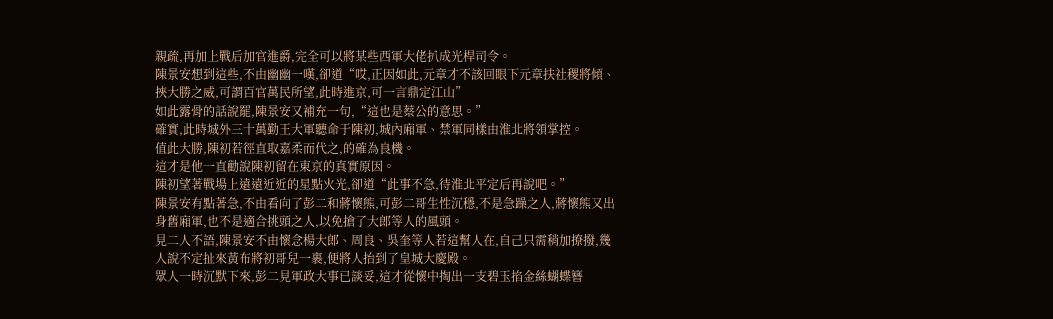親疏,再加上戰后加官進爵,完全可以將某些西軍大佬扒成光桿司令。
陳景安想到這些,不由幽幽一嘆,卻道“哎,正因如此,元章才不該回眼下元章扶社稷將傾、挾大勝之威,可謂百官萬民所望,此時進京,可一言鼎定江山”
如此露骨的話說罷,陳景安又補充一句,“這也是蔡公的意思。”
確實,此時城外三十萬勤王大軍聽命于陳初,城內廂軍、禁軍同樣由淮北將領掌控。
值此大勝,陳初若徑直取嘉柔而代之,的確為良機。
這才是他一直勸說陳初留在東京的真實原因。
陳初望著戰場上遠遠近近的星點火光,卻道“此事不急,待淮北平定后再說吧。”
陳景安有點著急,不由看向了彭二和蔣懷熊,可彭二哥生性沉穩,不是急躁之人,蔣懷熊又出身舊廂軍,也不是適合挑頭之人,以免搶了大郎等人的風頭。
見二人不語,陳景安不由懷念楊大郎、周良、吳奎等人若這幫人在,自己只需稍加撩撥,幾人說不定扯來黃布將初哥兒一裹,便將人抬到了皇城大慶殿。
眾人一時沉默下來,彭二見軍政大事已談妥,這才從懷中掏出一支碧玉掐金絲蝴蝶簪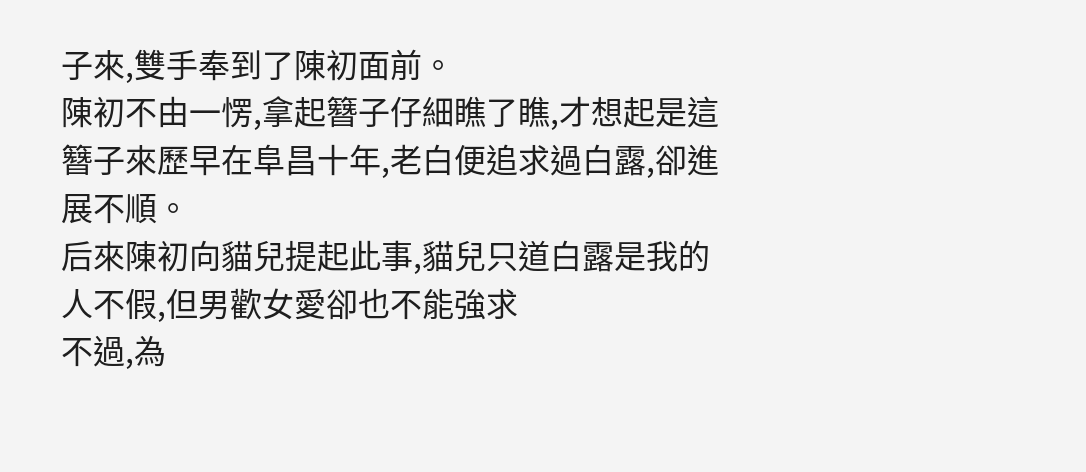子來,雙手奉到了陳初面前。
陳初不由一愣,拿起簪子仔細瞧了瞧,才想起是這簪子來歷早在阜昌十年,老白便追求過白露,卻進展不順。
后來陳初向貓兒提起此事,貓兒只道白露是我的人不假,但男歡女愛卻也不能強求
不過,為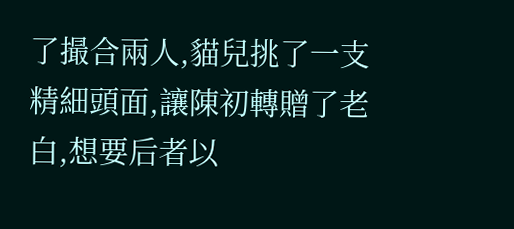了撮合兩人,貓兒挑了一支精細頭面,讓陳初轉贈了老白,想要后者以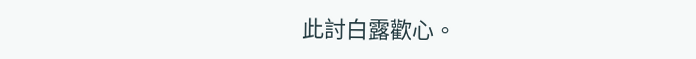此討白露歡心。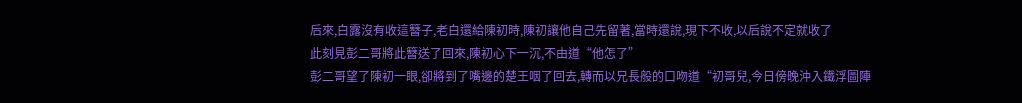后來,白露沒有收這簪子,老白還給陳初時,陳初讓他自己先留著,當時還說,現下不收,以后說不定就收了
此刻見彭二哥將此簪送了回來,陳初心下一沉,不由道“他怎了”
彭二哥望了陳初一眼,卻將到了嘴邊的楚王咽了回去,轉而以兄長般的口吻道“初哥兒,今日傍晚沖入鐵浮圖陣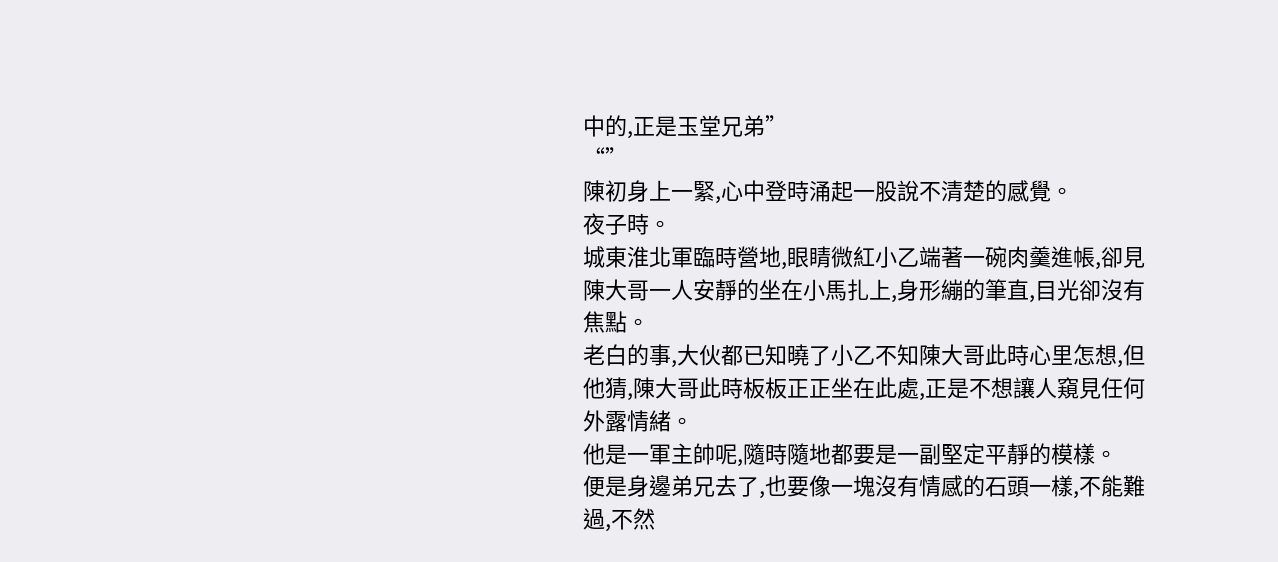中的,正是玉堂兄弟”
“”
陳初身上一緊,心中登時涌起一股說不清楚的感覺。
夜子時。
城東淮北軍臨時營地,眼睛微紅小乙端著一碗肉羹進帳,卻見陳大哥一人安靜的坐在小馬扎上,身形繃的筆直,目光卻沒有焦點。
老白的事,大伙都已知曉了小乙不知陳大哥此時心里怎想,但他猜,陳大哥此時板板正正坐在此處,正是不想讓人窺見任何外露情緒。
他是一軍主帥呢,隨時隨地都要是一副堅定平靜的模樣。
便是身邊弟兄去了,也要像一塊沒有情感的石頭一樣,不能難過,不然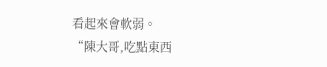看起來會軟弱。
“陳大哥,吃點東西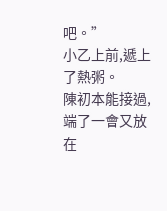吧。”
小乙上前,遞上了熱粥。
陳初本能接過,端了一會又放在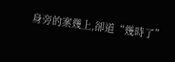身旁的案幾上,卻道“幾時了”